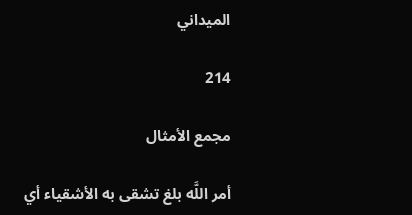الميداني

214

مجمع الأمثال

أمر اللَّه بلغ تشقى به الأشقياء أي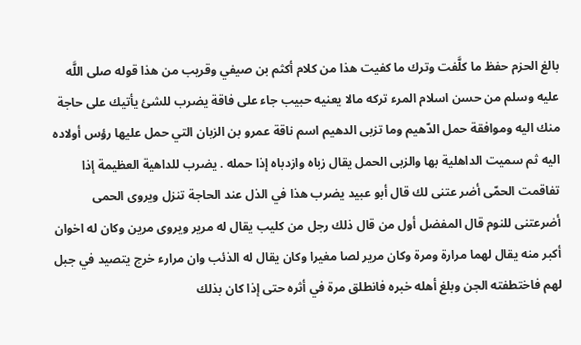بالغ الحزم حفظ ما كلَّفت وترك ما كفيت هذا من كلام أكثم بن صيفي وقريب من هذا قوله صلى اللَّه عليه وسلم من حسن اسلام المرء تركه مالا يعنيه حبيب جاء على فاقة يضرب للشئ يأتيك على حاجة منك اليه وموافقة حمل الدّهيم وما تزبى الدهيم اسم ناقة عمرو بن الزبان التي حمل عليها رؤس أولاده اليه ثم سميت الداهلية بها والزبى الحمل يقال زباه وازدباه إذا حمله . يضرب للداهية العظيمة إذا تفاقمت الحمّى أضر عتنى لك قال أبو عبيد يضرب هذا في الذل عند الحاجة تنزل ويروى الحمى أضرعتنى للنوم قال المفضل أول من قال ذلك رجل من كليب يقال له مرير ويروى مرين وكان له اخوان أكبر منه يقال لهما مرارة ومرة وكان مرير لصا مغيرا وكان يقال له الذئب وان مرارء خرج يتصيد في جبل لهم فاختطفته الجن وبلغ أهله خبره فانطلق مرة في أثره حتى إذا كان بذلك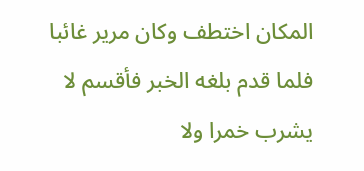المكان اختطف وكان مرير غائبا فلما قدم بلغه الخبر فأقسم لا يشرب خمرا ولا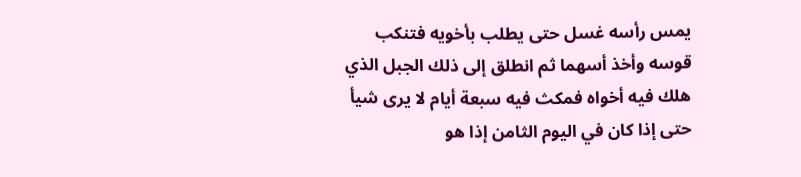يمس رأسه غسل حتى يطلب بأخويه فتنكب قوسه وأخذ أسهما ثم انطلق إلى ذلك الجبل الذي هلك فيه أخواه فمكث فيه سبعة أيام لا يرى شيأ حتى إذا كان في اليوم الثامن إذا هو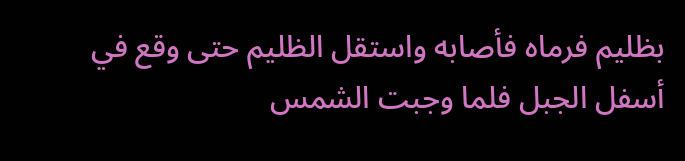بظليم فرماه فأصابه واستقل الظليم حتى وقع في أسفل الجبل فلما وجبت الشمس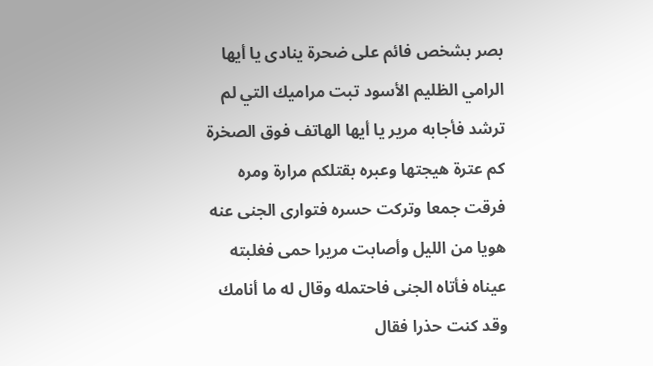بصر بشخص فائم على ضحرة ينادى يا أيها الرامي الظليم الأسود تبت مراميك التي لم ترشد فأجابه مرير يا أيها الهاتف فوق الصخرة كم عترة هيجتها وعبره بقتلكم مرارة ومره فرقت جمعا وتركت حسره فتوارى الجنى عنه هويا من الليل وأصابت مريرا حمى فغلبته عيناه فأتاه الجنى فاحتمله وقال له ما أنامك وقد كنت حذرا فقال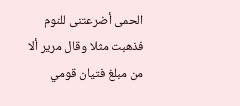الحمى أضرعتنى للنوم فذهبت مثلا وقال مرير ألا من مبلغ فتيان قومي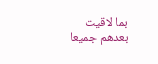بما لاقيت بعدهم جميعا